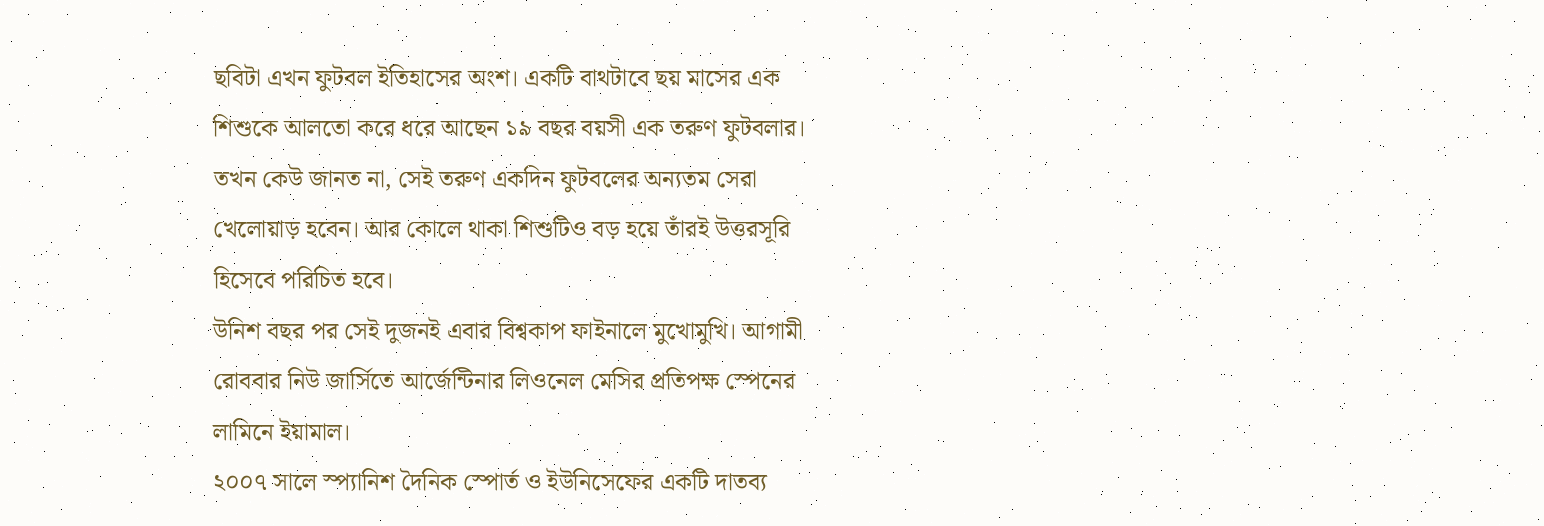ছবিটা এখন ফুটবল ইতিহাসের অংশ। একটি বাথটাবে ছয় মাসের এক শিশুকে আলতো করে ধরে আছেন ১৯ বছর বয়সী এক তরুণ ফুটবলার। তখন কেউ জানত না, সেই তরুণ একদিন ফুটবলের অন্যতম সেরা খেলোয়াড় হবেন। আর কোলে থাকা শিশুটিও বড় হয়ে তাঁরই উত্তরসূরি হিসেবে পরিচিত হবে।
উনিশ বছর পর সেই দুজনই এবার বিশ্বকাপ ফাইনালে মুখোমুখি। আগামী রোববার নিউ জার্সিতে আর্জেন্টিনার লিওনেল মেসির প্রতিপক্ষ স্পেনের লামিনে ইয়ামাল।
২০০৭ সালে স্প্যানিশ দৈনিক স্পোর্ত ও ইউনিসেফের একটি দাতব্য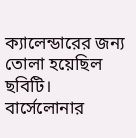ক্যালেন্ডারের জন্য তোলা হয়েছিল ছবিটি। বার্সেলোনার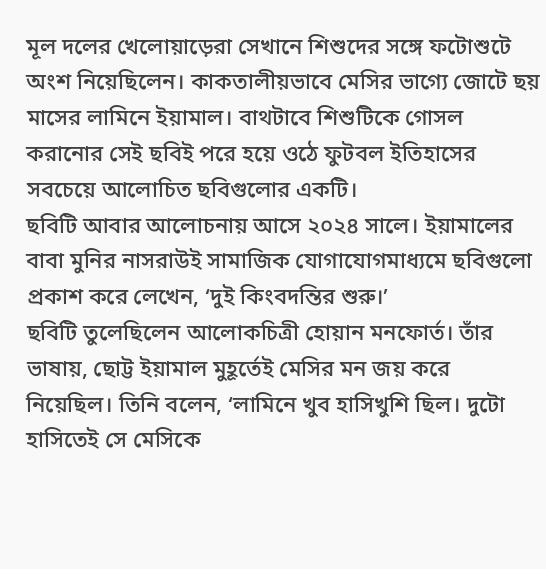মূল দলের খেলোয়াড়েরা সেখানে শিশুদের সঙ্গে ফটোশুটে অংশ নিয়েছিলেন। কাকতালীয়ভাবে মেসির ভাগ্যে জোটে ছয় মাসের লামিনে ইয়ামাল। বাথটাবে শিশুটিকে গোসল করানোর সেই ছবিই পরে হয়ে ওঠে ফুটবল ইতিহাসের সবচেয়ে আলোচিত ছবিগুলোর একটি।
ছবিটি আবার আলোচনায় আসে ২০২৪ সালে। ইয়ামালের বাবা মুনির নাসরাউই সামাজিক যোগাযোগমাধ্যমে ছবিগুলো প্রকাশ করে লেখেন, ‘দুই কিংবদন্তির শুরু।’
ছবিটি তুলেছিলেন আলোকচিত্রী হোয়ান মনফোর্ত। তাঁর ভাষায়, ছোট্ট ইয়ামাল মুহূর্তেই মেসির মন জয় করে নিয়েছিল। তিনি বলেন, ‘লামিনে খুব হাসিখুশি ছিল। দুটো হাসিতেই সে মেসিকে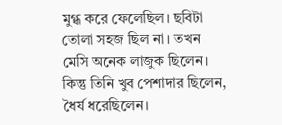মুগ্ধ করে ফেলেছিল। ছবিটা তোলা সহজ ছিল না। তখন মেসি অনেক লাজুক ছিলেন। কিন্তু তিনি খুব পেশাদার ছিলেন, ধৈর্য ধরেছিলেন।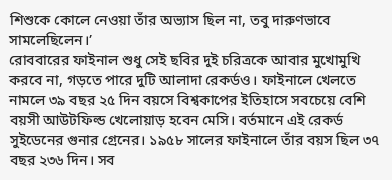শিশুকে কোলে নেওয়া তাঁর অভ্যাস ছিল না, তবু দারুণভাবে সামলেছিলেন।’
রোববারের ফাইনাল শুধু সেই ছবির দুই চরিত্রকে আবার মুখোমুখি করবে না, গড়তে পারে দুটি আলাদা রেকর্ডও। ফাইনালে খেলতে নামলে ৩৯ বছর ২৫ দিন বয়সে বিশ্বকাপের ইতিহাসে সবচেয়ে বেশি বয়সী আউটফিল্ড খেলোয়াড় হবেন মেসি। বর্তমানে এই রেকর্ড সুইডেনের গুনার গ্রেনের। ১৯৫৮ সালের ফাইনালে তাঁর বয়স ছিল ৩৭ বছর ২৩৬ দিন। সব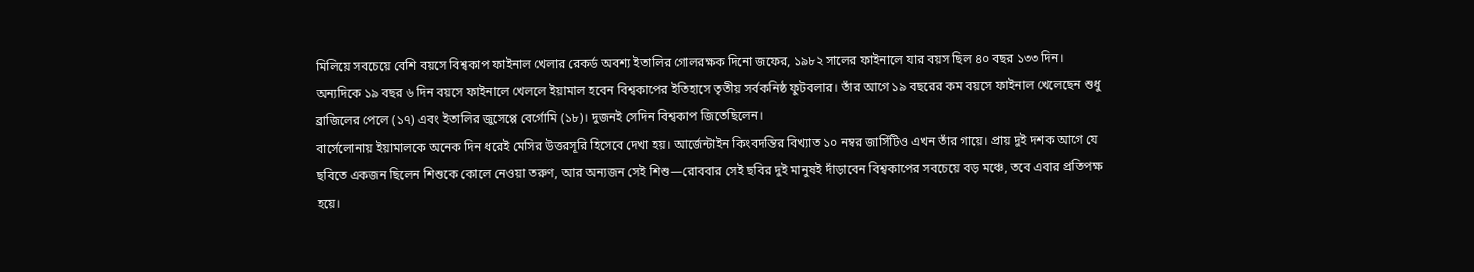মিলিয়ে সবচেয়ে বেশি বয়সে বিশ্বকাপ ফাইনাল খেলার রেকর্ড অবশ্য ইতালির গোলরক্ষক দিনো জফের, ১৯৮২ সালের ফাইনালে যার বয়স ছিল ৪০ বছর ১৩৩ দিন।
অন্যদিকে ১৯ বছর ৬ দিন বয়সে ফাইনালে খেললে ইয়ামাল হবেন বিশ্বকাপের ইতিহাসে তৃতীয় সর্বকনিষ্ঠ ফুটবলার। তাঁর আগে ১৯ বছরের কম বয়সে ফাইনাল খেলেছেন শুধু ব্রাজিলের পেলে (১৭) এবং ইতালির জুসেপ্পে বের্গোমি (১৮)। দুজনই সেদিন বিশ্বকাপ জিতেছিলেন।
বার্সেলোনায় ইয়ামালকে অনেক দিন ধরেই মেসির উত্তরসূরি হিসেবে দেখা হয়। আর্জেন্টাইন কিংবদন্তির বিখ্যাত ১০ নম্বর জার্সিটিও এখন তাঁর গায়ে। প্রায় দুই দশক আগে যে ছবিতে একজন ছিলেন শিশুকে কোলে নেওয়া তরুণ, আর অন্যজন সেই শিশু—রোববার সেই ছবির দুই মানুষই দাঁড়াবেন বিশ্বকাপের সবচেয়ে বড় মঞ্চে, তবে এবার প্রতিপক্ষ হয়ে।